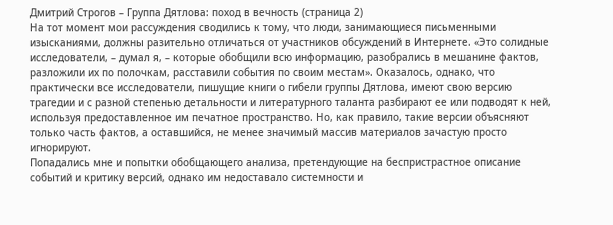Дмитрий Строгов – Группа Дятлова: поход в вечность (страница 2)
На тот момент мои рассуждения сводились к тому, что люди, занимающиеся письменными изысканиями, должны разительно отличаться от участников обсуждений в Интернете. «Это солидные исследователи, – думал я, – которые обобщили всю информацию, разобрались в мешанине фактов, разложили их по полочкам, расставили события по своим местам». Оказалось, однако, что практически все исследователи, пишущие книги о гибели группы Дятлова, имеют свою версию трагедии и с разной степенью детальности и литературного таланта разбирают ее или подводят к ней, используя предоставленное им печатное пространство. Но, как правило, такие версии объясняют только часть фактов, а оставшийся, не менее значимый массив материалов зачастую просто игнорируют.
Попадались мне и попытки обобщающего анализа, претендующие на беспристрастное описание событий и критику версий, однако им недоставало системности и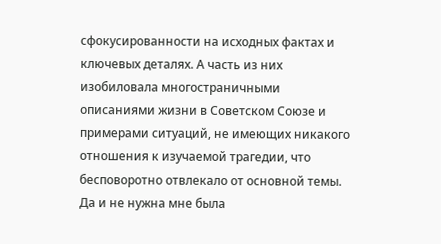сфокусированности на исходных фактах и ключевых деталях. А часть из них изобиловала многостраничными описаниями жизни в Советском Союзе и примерами ситуаций, не имеющих никакого отношения к изучаемой трагедии, что бесповоротно отвлекало от основной темы.
Да и не нужна мне была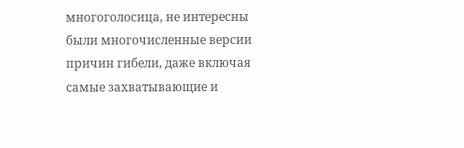многоголосица, не интересны были многочисленные версии причин гибели, даже включая самые захватывающие и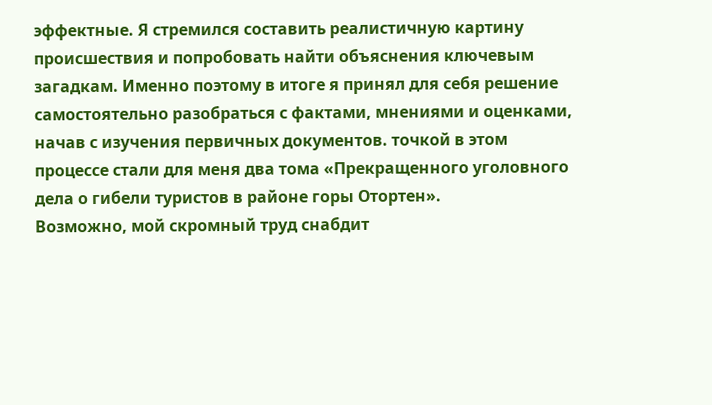эффектные. Я стремился составить реалистичную картину происшествия и попробовать найти объяснения ключевым загадкам. Именно поэтому в итоге я принял для себя решение самостоятельно разобраться с фактами, мнениями и оценками, начав с изучения первичных документов. точкой в этом процессе стали для меня два тома «Прекращенного уголовного дела о гибели туристов в районе горы Отортен».
Возможно, мой скромный труд снабдит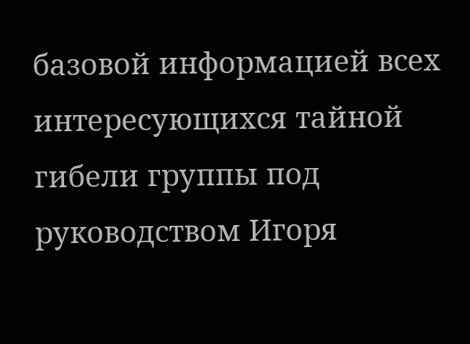базовой информацией всех интересующихся тайной гибели группы под руководством Игоря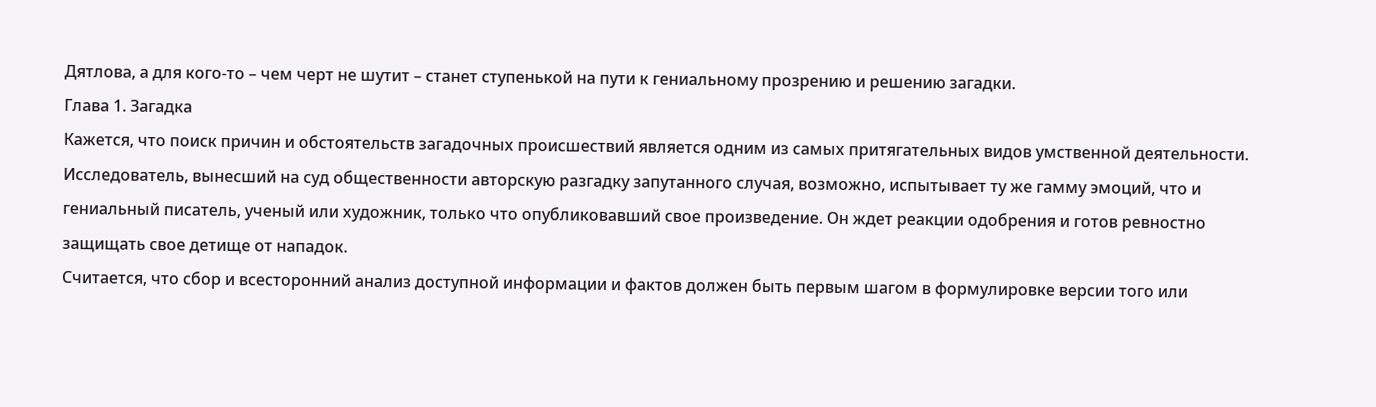Дятлова, а для кого-то – чем черт не шутит – станет ступенькой на пути к гениальному прозрению и решению загадки.
Глава 1. Загадка
Кажется, что поиск причин и обстоятельств загадочных происшествий является одним из самых притягательных видов умственной деятельности. Исследователь, вынесший на суд общественности авторскую разгадку запутанного случая, возможно, испытывает ту же гамму эмоций, что и гениальный писатель, ученый или художник, только что опубликовавший свое произведение. Он ждет реакции одобрения и готов ревностно защищать свое детище от нападок.
Считается, что сбор и всесторонний анализ доступной информации и фактов должен быть первым шагом в формулировке версии того или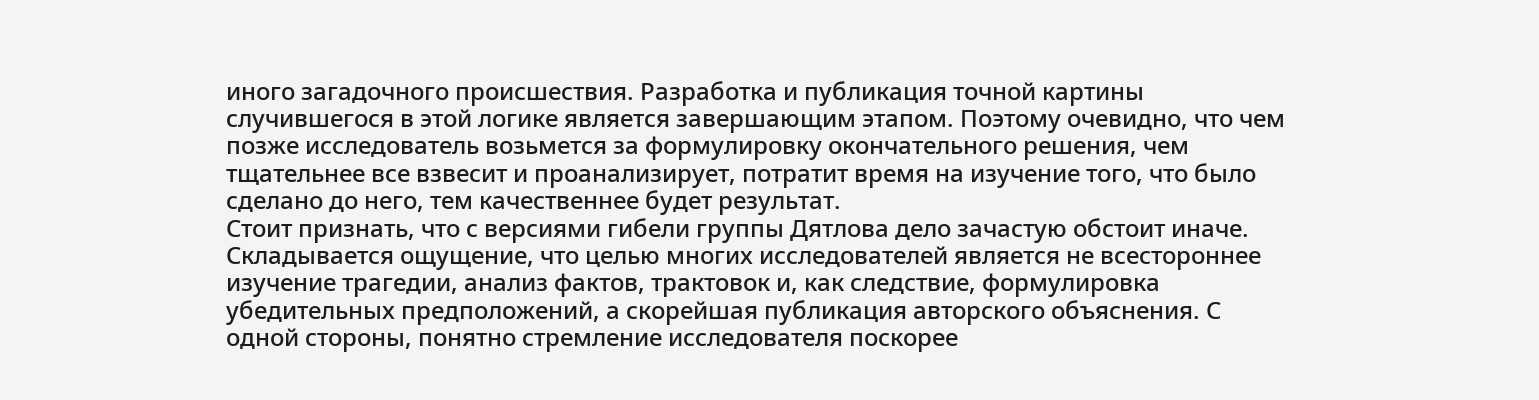иного загадочного происшествия. Разработка и публикация точной картины случившегося в этой логике является завершающим этапом. Поэтому очевидно, что чем позже исследователь возьмется за формулировку окончательного решения, чем тщательнее все взвесит и проанализирует, потратит время на изучение того, что было сделано до него, тем качественнее будет результат.
Стоит признать, что с версиями гибели группы Дятлова дело зачастую обстоит иначе. Складывается ощущение, что целью многих исследователей является не всестороннее изучение трагедии, анализ фактов, трактовок и, как следствие, формулировка убедительных предположений, а скорейшая публикация авторского объяснения. С одной стороны, понятно стремление исследователя поскорее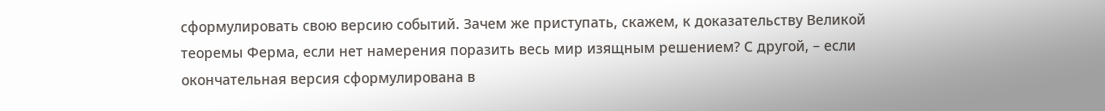сформулировать свою версию событий. Зачем же приступать, скажем, к доказательству Великой теоремы Ферма, если нет намерения поразить весь мир изящным решением? С другой, – если окончательная версия сформулирована в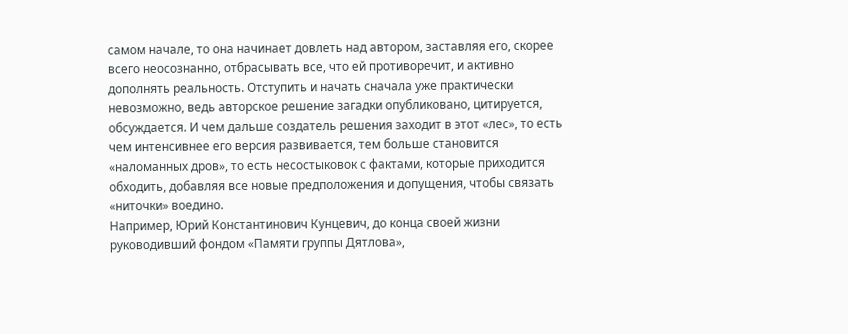самом начале, то она начинает довлеть над автором, заставляя его, скорее всего неосознанно, отбрасывать все, что ей противоречит, и активно дополнять реальность. Отступить и начать сначала уже практически невозможно, ведь авторское решение загадки опубликовано, цитируется, обсуждается. И чем дальше создатель решения заходит в этот «лес», то есть чем интенсивнее его версия развивается, тем больше становится «наломанных дров», то есть несостыковок с фактами, которые приходится обходить, добавляя все новые предположения и допущения, чтобы связать «ниточки» воедино.
Например, Юрий Константинович Кунцевич, до конца своей жизни руководивший фондом «Памяти группы Дятлова»,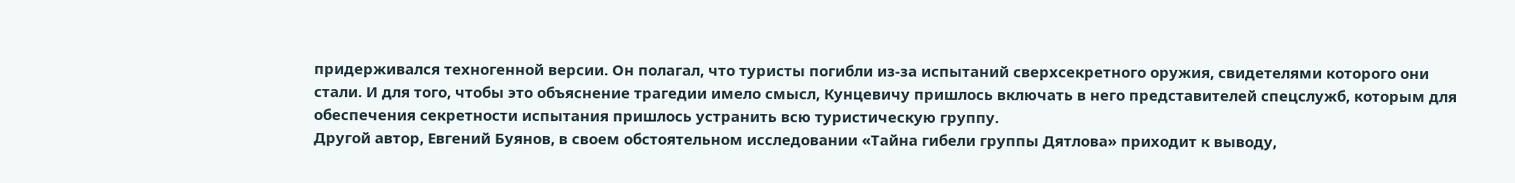придерживался техногенной версии. Он полагал, что туристы погибли из-за испытаний сверхсекретного оружия, свидетелями которого они стали. И для того, чтобы это объяснение трагедии имело смысл, Кунцевичу пришлось включать в него представителей спецслужб, которым для обеспечения секретности испытания пришлось устранить всю туристическую группу.
Другой автор, Евгений Буянов, в своем обстоятельном исследовании «Тайна гибели группы Дятлова» приходит к выводу,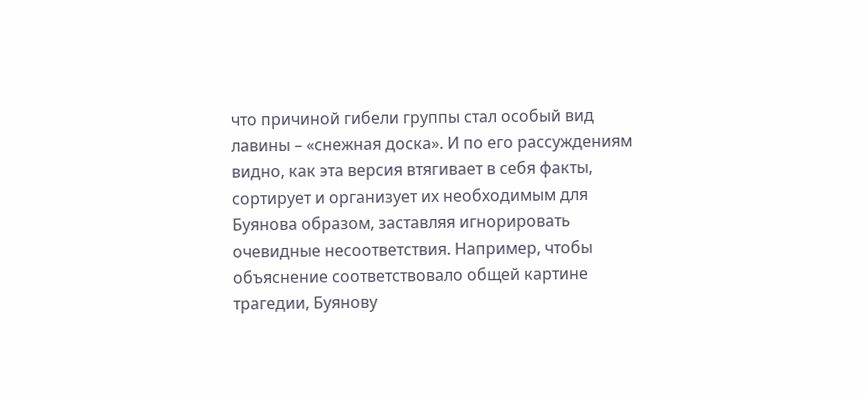что причиной гибели группы стал особый вид лавины – «снежная доска». И по его рассуждениям видно, как эта версия втягивает в себя факты, сортирует и организует их необходимым для Буянова образом, заставляя игнорировать очевидные несоответствия. Например, чтобы объяснение соответствовало общей картине трагедии, Буянову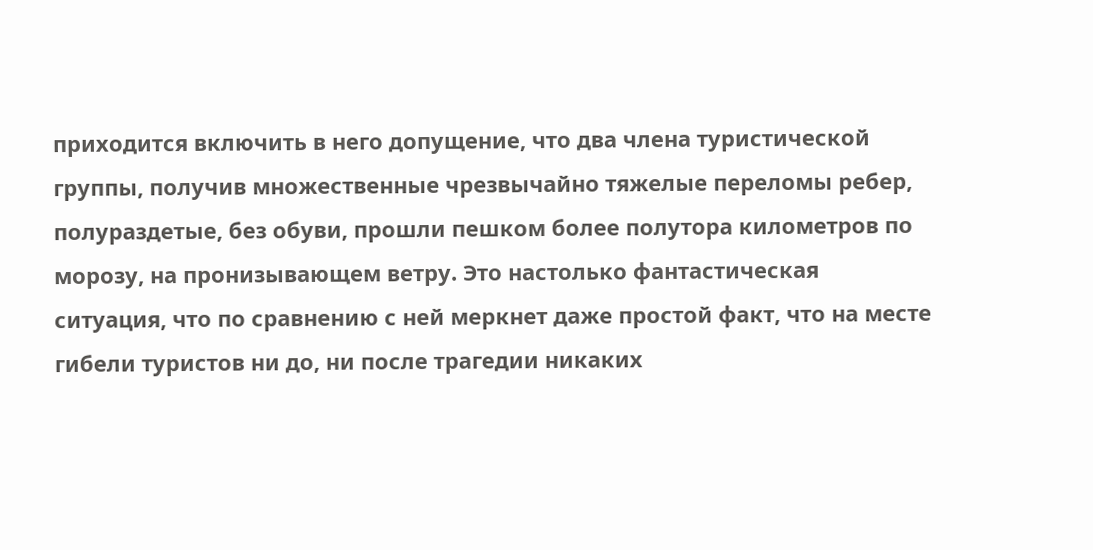приходится включить в него допущение, что два члена туристической группы, получив множественные чрезвычайно тяжелые переломы ребер, полураздетые, без обуви, прошли пешком более полутора километров по морозу, на пронизывающем ветру. Это настолько фантастическая ситуация, что по сравнению с ней меркнет даже простой факт, что на месте гибели туристов ни до, ни после трагедии никаких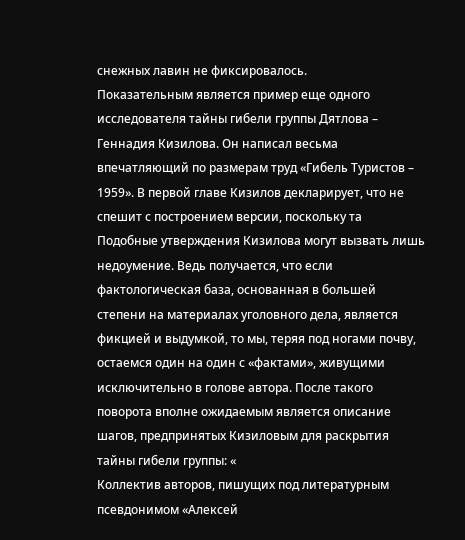снежных лавин не фиксировалось.
Показательным является пример еще одного исследователя тайны гибели группы Дятлова – Геннадия Кизилова. Он написал весьма впечатляющий по размерам труд «Гибель Туристов – 1959». В первой главе Кизилов декларирует, что не спешит с построением версии, поскольку та
Подобные утверждения Кизилова могут вызвать лишь недоумение. Ведь получается, что если фактологическая база, основанная в большей степени на материалах уголовного дела, является фикцией и выдумкой, то мы, теряя под ногами почву, остаемся один на один с «фактами», живущими исключительно в голове автора. После такого поворота вполне ожидаемым является описание шагов, предпринятых Кизиловым для раскрытия тайны гибели группы: «
Коллектив авторов, пишущих под литературным псевдонимом «Алексей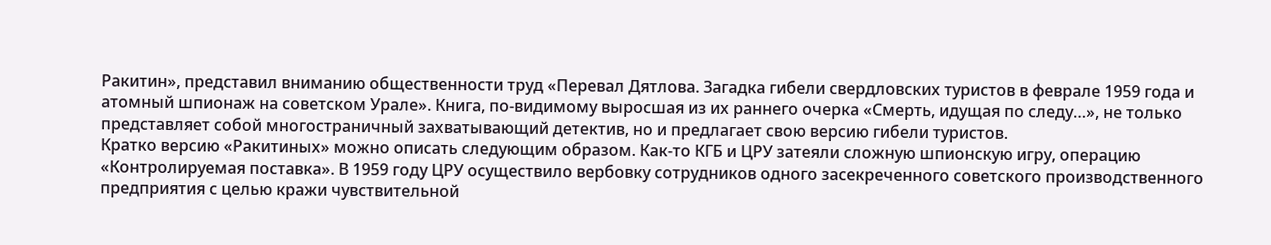Ракитин», представил вниманию общественности труд «Перевал Дятлова. Загадка гибели свердловских туристов в феврале 1959 года и атомный шпионаж на советском Урале». Книга, по-видимому выросшая из их раннего очерка «Смерть, идущая по следу…», не только представляет собой многостраничный захватывающий детектив, но и предлагает свою версию гибели туристов.
Кратко версию «Ракитиных» можно описать следующим образом. Как-то КГБ и ЦРУ затеяли сложную шпионскую игру, операцию «Контролируемая поставка». В 1959 году ЦРУ осуществило вербовку сотрудников одного засекреченного советского производственного предприятия с целью кражи чувствительной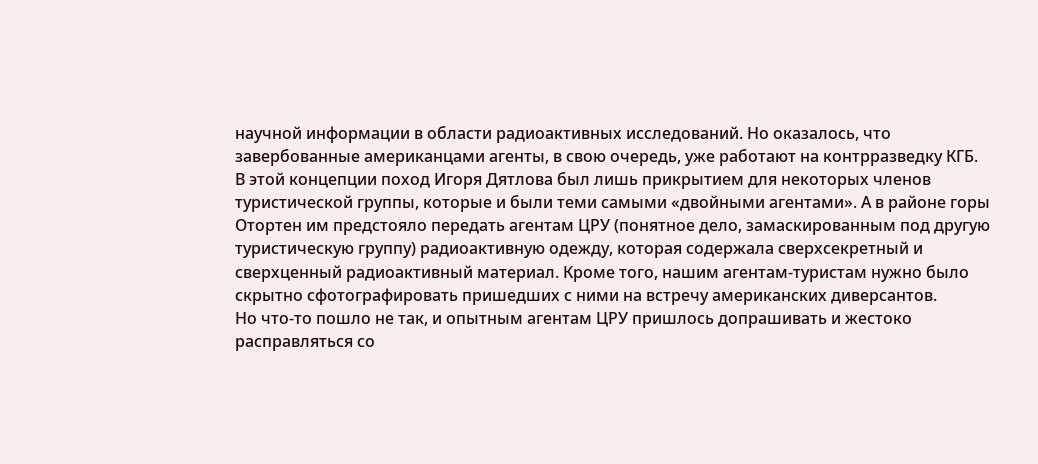научной информации в области радиоактивных исследований. Но оказалось, что завербованные американцами агенты, в свою очередь, уже работают на контрразведку КГБ.
В этой концепции поход Игоря Дятлова был лишь прикрытием для некоторых членов туристической группы, которые и были теми самыми «двойными агентами». А в районе горы Отортен им предстояло передать агентам ЦРУ (понятное дело, замаскированным под другую туристическую группу) радиоактивную одежду, которая содержала сверхсекретный и сверхценный радиоактивный материал. Кроме того, нашим агентам-туристам нужно было скрытно сфотографировать пришедших с ними на встречу американских диверсантов.
Но что-то пошло не так, и опытным агентам ЦРУ пришлось допрашивать и жестоко расправляться со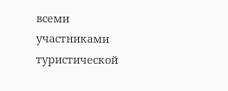всеми участниками туристической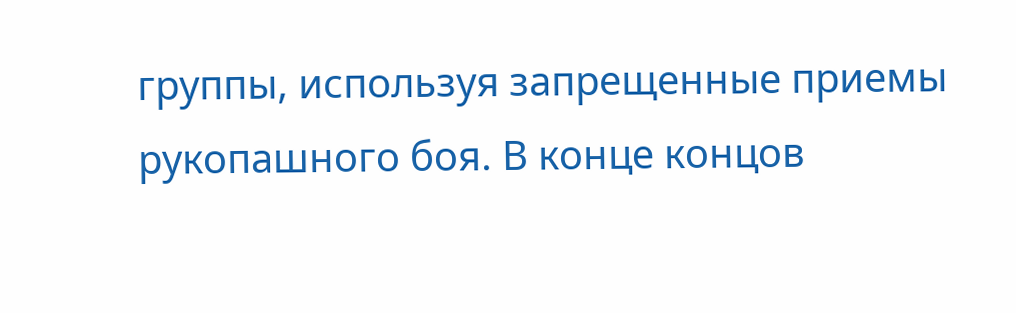группы, используя запрещенные приемы рукопашного боя. В конце концов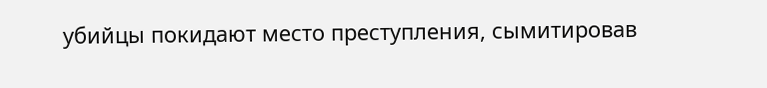убийцы покидают место преступления, сымитировав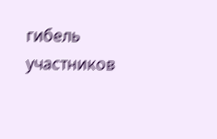гибель участников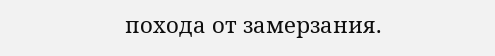похода от замерзания.